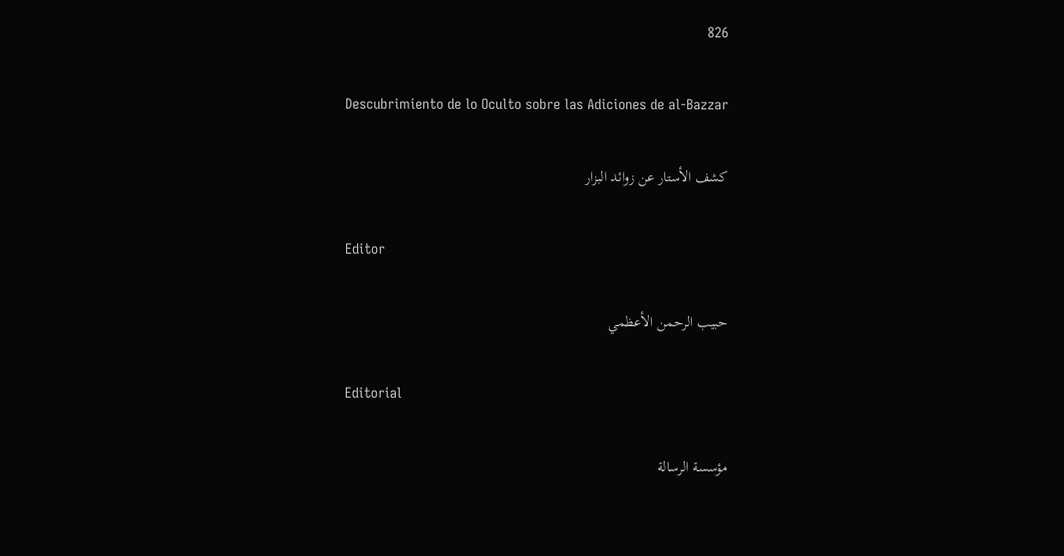826

Descubrimiento de lo Oculto sobre las Adiciones de al-Bazzar

كشف الأستار عن زوائد البزار

Editor

حبيب الرحمن الأعظمي

Editorial

مؤسسة الرسالة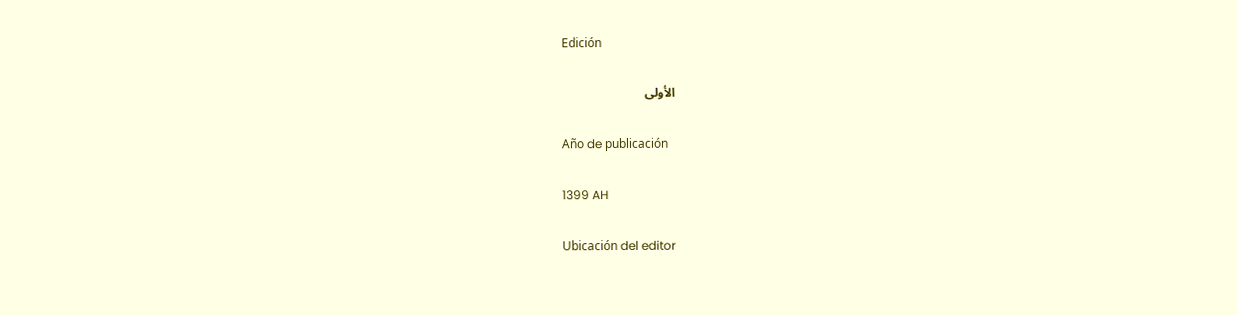Edición

الأولى

Año de publicación

1399 AH

Ubicación del editor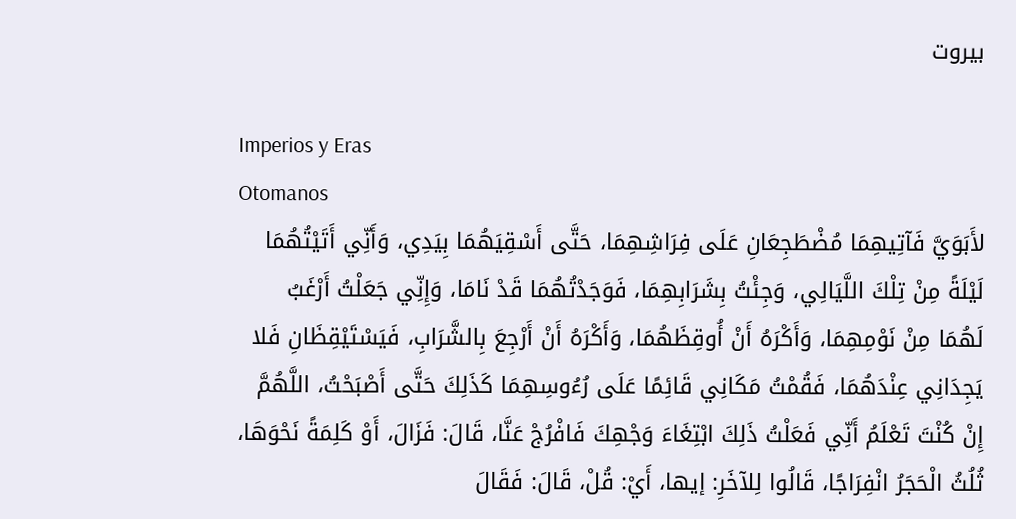بيروت

Imperios y Eras
Otomanos
لأَبَوَيَّ فَآتِيهِمَا مُضْطَجِعَانِ عَلَى فِرَاشِهِمَا، حَتَّى أَسْقِيَهُمَا بِيَدِي، وَأَنِّي أَتَيْتُهُمَا لَيْلَةً مِنْ تِلْكَ اللَّيَالِي، وَجِئْتُ بِشَرَابِهِمَا، فَوَجَدْتُهُمَا قَدْ نَامَا، وَإِنِّي جَعَلْتُ أَرْغَبُ لَهُمَا مِنْ نَوْمِهِمَا، وَأَكْرَهُ أَنْ أُوقِظَهُمَا، وَأَكْرَهُ أَنْ أَرْجِعَ بِالشَّرَابِ، فَيَسْتَيْقِظَانِ فَلا يَجِدَانِي عِنْدَهُمَا، فَقُمْتُ مَكَانِي قَائِمًا عَلَى رُءُوسِهِمَا كَذَلِكَ حَتَّى أَصْبَحْتُ، اللَّهُمَّ إِنْ كُنْتَ تَعْلَمُ أَنِّي فَعَلْتُ ذَلِكَ ابْتِغَاءَ وَجْهِكَ فَافْرُجْ عَنَّا، قَالَ: فَزَالَ، أَوْ كَلِمَةً نَحْوَهَا، ثُلُثُ الْحَجَرُ انْفِرَاجًا، قَالُوا لِلآخَرِ: إيها، أَيْ: قُلْ، قَالَ: فَقَالَ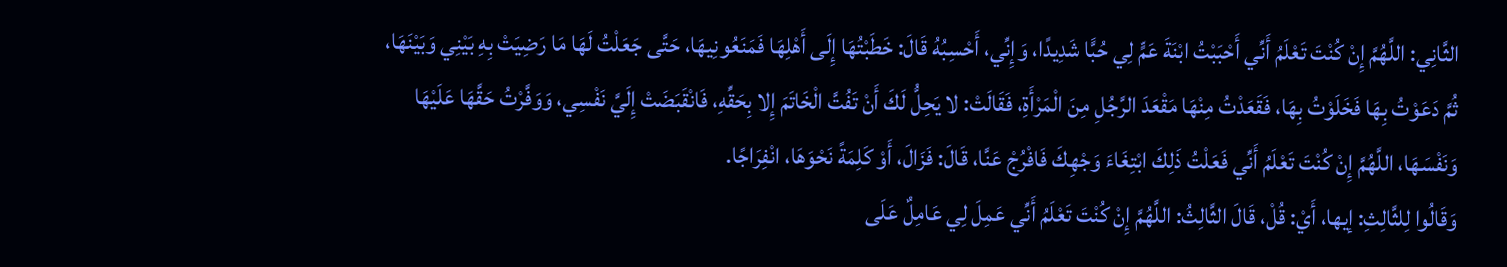الثَّانِي: اللَّهُمَّ إِنْ كُنْتَ تَعْلَمُ أَنِّي أَحْبَبْتُ ابْنَةَ عَمٍّ لِي حُبًّا شَدِيدًا، وَإِنِّي، أَحْسِبُهُ قَالَ: خَطَبْتُهَا إِلَى أَهْلِهَا فَمَنَعُونِيهَا، حَتَّى جَعَلْتُ لَهَا مَا رَضِيَتْ بِهِ بَيْنِي وَبَيْنَهَا، ثُمَّ دَعَوْتُ بِهَا فَخَلَوْتُ بِهَا، فَقَعَدْتُ مِنْهَا مَقْعَدَ الرَّجُلِ مِنَ الْمَرْأَةِ، فَقَالَتْ: لا يَحِلُّ لَكَ أَنْ تَفُتَّ الْخَاتَمَ إِلا بِحَقِّهِ، فَانْقَبَضَتْ إِلَيَّ نَفْسِي، وَوَفَّرْتُ حَقَّهَا عَلَيْهَا وَنَفْسَهَا، اللَّهُمَّ إِنْ كُنْتَ تَعْلَمُ أَنِّي فَعَلْتُ ذَلِكَ ابْتِغَاءَ وَجْهِكَ فَافْرُجْ عَنَّا، قَالَ: فَزَالَ، أَوْ كَلِمَةً نَحْوَهَا، انْفِرَاجًا.
وَقَالُوا لِلثَّالِثِ: إيها، أَيْ: قُلْ، قَالَ الثَّالِثُ: اللَّهُمَّ إِنْ كُنْتَ تَعْلَمُ أَنِّي عَمِلَ لِي عَامِلٌ عَلَى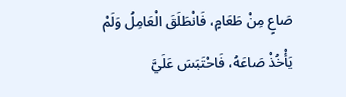صَاعٍ مِنْ طَعَامٍ، فَانْطَلَقَ الْعَامِلُ وَلَمْ يَأْخُذْ صَاعَهُ، فَاحْتَبَسَ عَلَيَّ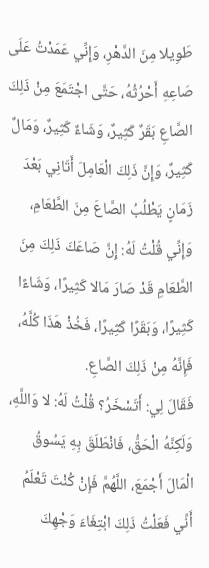طَوِيلا مِنَ الدَّهْرِ، وَإِنِّي عَمَدْتُ عَلَى صَاعِهِ أَحْرُثُهُ، حَتَّى اجْتَمَعَ مِنْ ذَلِكَ الصَّاعِ بَقَرٌ كَثِيرٌ، وَشَاءٌ كَثِيرٌ، وَمَالٌ كَثِيرٌ، وَإِنَّ ذَلِكَ الْعَامِلَ أَتَانِي بَعْدَ زَمَانٍ يَطْلُبُ الصَّاعَ مِنَ الطَّعَامِ، وَإِنِّي قُلْتُ لَهُ: إِنَّ صَاعَكَ ذَلِكَ مِنَ الطَّعَامِ قَدْ صَارَ مَالا كَثِيرًا، وَشَاءًا كَثِيرًا، وَبَقَرًا كَثِيرًا، فَخُذْ هَذَا كُلَّهُ، فَإِنَّهُ مِنْ ذَلِكَ الصَّاعِ.
فَقَالَ لِي: أَتَسْخَرُ؟ قُلْتُ لَهُ: لا وَاللَّهِ، وَلَكِنَّهُ الْحَقُّ، فَانْطَلَقَ بِهِ يَسُوقُ الْمَالَ أَجْمَعَ، اللَّهُمَّ فَإِنْ كُنْتَ تَعْلَمُ أَنِّي فَعَلْتُ ذَلِكَ ابْتِغَاءَ وَجْهِكَ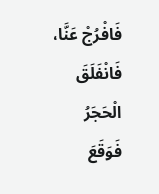فَافْرُجْ عَنَّا، فَانْفَلَقَ الْحَجَرُ فَوَقَعَ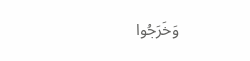وَخَرَجُوا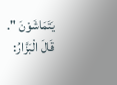يَتَمَاشَوْنَ ".
قَالَ الْبَزَّارُ: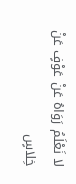لا نَعْلَمُ رَوَاهُ عَنْ عَوْفٍ عَنْ خِلاسٍ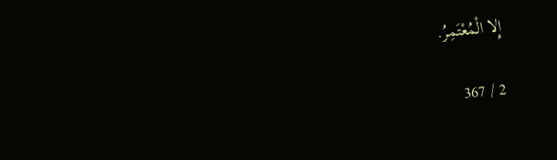إِلا الْمُعْتَمِرُ.

2 / 367